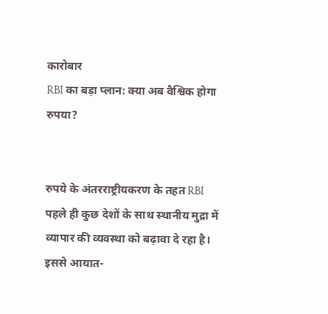कारोबार
RBI का बड़ा प्लान: क्या अब वैश्विक होगा रुपया?


रुपये के अंतरराष्ट्रीयकरण के तहत RBI पहले ही कुछ देशों के साथ स्थानीय मुद्रा में व्यापार की व्यवस्था को बढ़ावा दे रहा है। इससे आयात-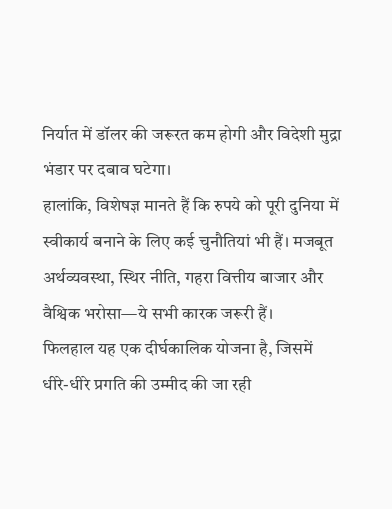निर्यात में डॉलर की जरूरत कम होगी और विदेशी मुद्रा भंडार पर दबाव घटेगा।
हालांकि, विशेषज्ञ मानते हैं कि रुपये को पूरी दुनिया में स्वीकार्य बनाने के लिए कई चुनौतियां भी हैं। मजबूत अर्थव्यवस्था, स्थिर नीति, गहरा वित्तीय बाजार और वैश्विक भरोसा—ये सभी कारक जरूरी हैं।
फिलहाल यह एक दीर्घकालिक योजना है, जिसमें धीरे-धीरे प्रगति की उम्मीद की जा रही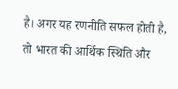है। अगर यह रणनीति सफल होती है, तो भारत की आर्थिक स्थिति और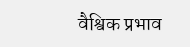वैश्विक प्रभाव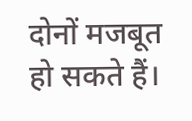दोनों मजबूत हो सकते हैं।